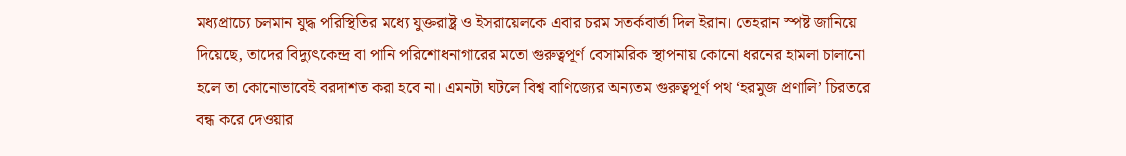মধ্যপ্রাচ্যে চলমান যুদ্ধ পরিস্থিতির মধ্যে যুক্তরাষ্ট্র ও ইসরায়েলকে এবার চরম সতর্কবার্তা দিল ইরান। তেহরান স্পষ্ট জানিয়ে দিয়েছে, তাদের বিদ্যুৎকেন্দ্র বা পানি পরিশোধনাগারের মতো গুরুত্বপূর্ণ বেসামরিক স্থাপনায় কোনো ধরনের হামলা চালানো হলে তা কোনোভাবেই বরদাশত করা হবে না। এমনটা ঘটলে বিশ্ব বাণিজ্যের অন্যতম গুরুত্বপূর্ণ পথ ‘হরমুজ প্রণালি’ চিরতরে বন্ধ করে দেওয়ার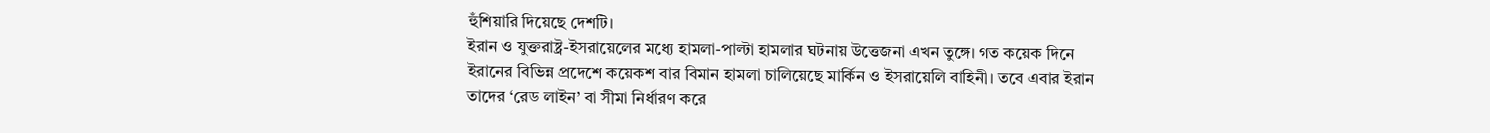হুঁশিয়ারি দিয়েছে দেশটি।
ইরান ও যুক্তরাষ্ট্র-ইসরায়েলের মধ্যে হামলা-পাল্টা হামলার ঘটনায় উত্তেজনা এখন তুঙ্গে। গত কয়েক দিনে ইরানের বিভিন্ন প্রদেশে কয়েকশ বার বিমান হামলা চালিয়েছে মার্কিন ও ইসরায়েলি বাহিনী। তবে এবার ইরান তাদের ‘রেড লাইন’ বা সীমা নির্ধারণ করে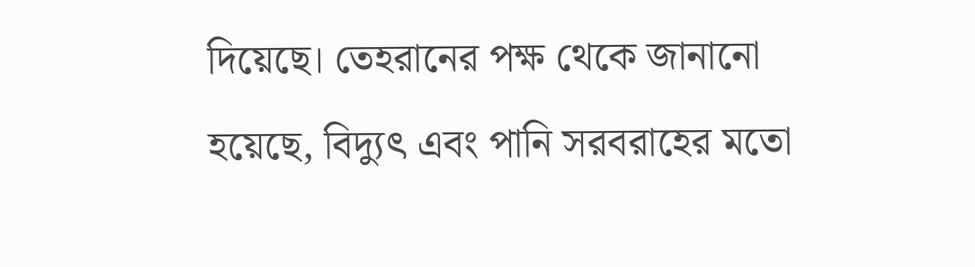দিয়েছে। তেহরানের পক্ষ থেকে জানানো হয়েছে, বিদ্যুৎ এবং পানি সরবরাহের মতো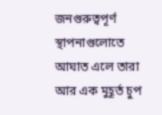জনগুরুত্বপূর্ণ স্থাপনাগুলোতে আঘাত এলে তারা আর এক মুহূর্ত চুপ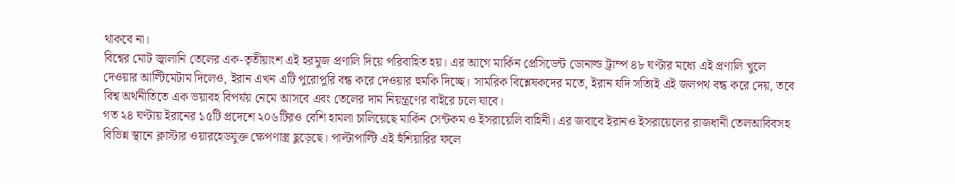থাকবে না।
বিশ্বের মোট জ্বালানি তেলের এক-তৃতীয়াংশ এই হরমুজ প্রণালি দিয়ে পরিবাহিত হয়। এর আগে মার্কিন প্রেসিডেন্ট ডোনাল্ড ট্রাম্প ৪৮ ঘণ্টার মধ্যে এই প্রণালি খুলে দেওয়ার আল্টিমেটাম দিলেও, ইরান এখন এটি পুরোপুরি বন্ধ করে দেওয়ার হুমকি দিচ্ছে। সামরিক বিশ্লেষকদের মতে, ইরান যদি সত্যিই এই জলপথ বন্ধ করে দেয়, তবে বিশ্ব অর্থনীতিতে এক ভয়াবহ বিপর্যয় নেমে আসবে এবং তেলের দাম নিয়ন্ত্রণের বাইরে চলে যাবে।
গত ২৪ ঘণ্টায় ইরানের ১৫টি প্রদেশে ২০৬টিরও বেশি হামলা চালিয়েছে মার্কিন সেন্টকম ও ইসরায়েলি বাহিনী। এর জবাবে ইরানও ইসরায়েলের রাজধানী তেলআবিবসহ বিভিন্ন স্থানে ক্লাস্টার ওয়ারহেডযুক্ত ক্ষেপণাস্ত্র ছুড়েছে। পাল্টাপাল্টি এই হুঁশিয়ারির ফলে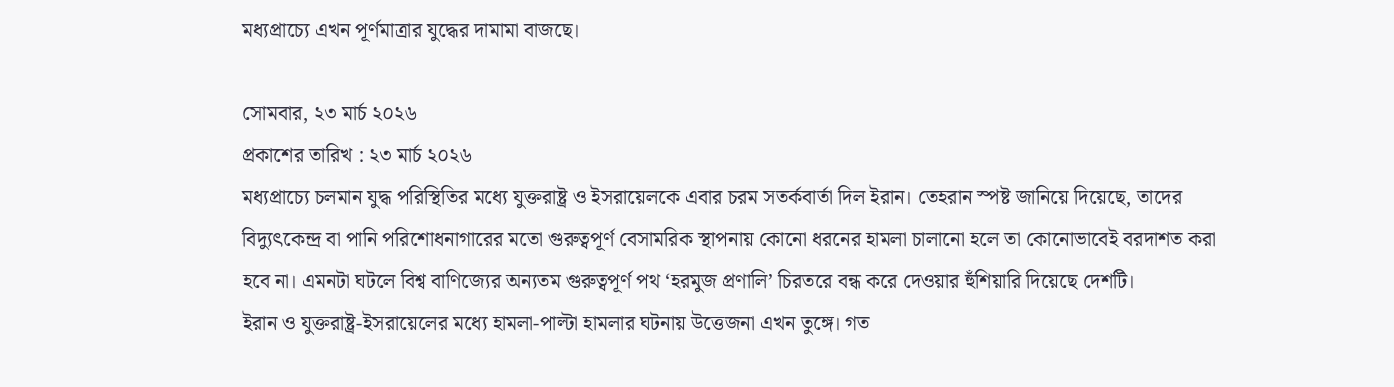মধ্যপ্রাচ্যে এখন পূর্ণমাত্রার যুদ্ধের দামামা বাজছে।

সোমবার, ২৩ মার্চ ২০২৬
প্রকাশের তারিখ : ২৩ মার্চ ২০২৬
মধ্যপ্রাচ্যে চলমান যুদ্ধ পরিস্থিতির মধ্যে যুক্তরাষ্ট্র ও ইসরায়েলকে এবার চরম সতর্কবার্তা দিল ইরান। তেহরান স্পষ্ট জানিয়ে দিয়েছে, তাদের বিদ্যুৎকেন্দ্র বা পানি পরিশোধনাগারের মতো গুরুত্বপূর্ণ বেসামরিক স্থাপনায় কোনো ধরনের হামলা চালানো হলে তা কোনোভাবেই বরদাশত করা হবে না। এমনটা ঘটলে বিশ্ব বাণিজ্যের অন্যতম গুরুত্বপূর্ণ পথ ‘হরমুজ প্রণালি’ চিরতরে বন্ধ করে দেওয়ার হুঁশিয়ারি দিয়েছে দেশটি।
ইরান ও যুক্তরাষ্ট্র-ইসরায়েলের মধ্যে হামলা-পাল্টা হামলার ঘটনায় উত্তেজনা এখন তুঙ্গে। গত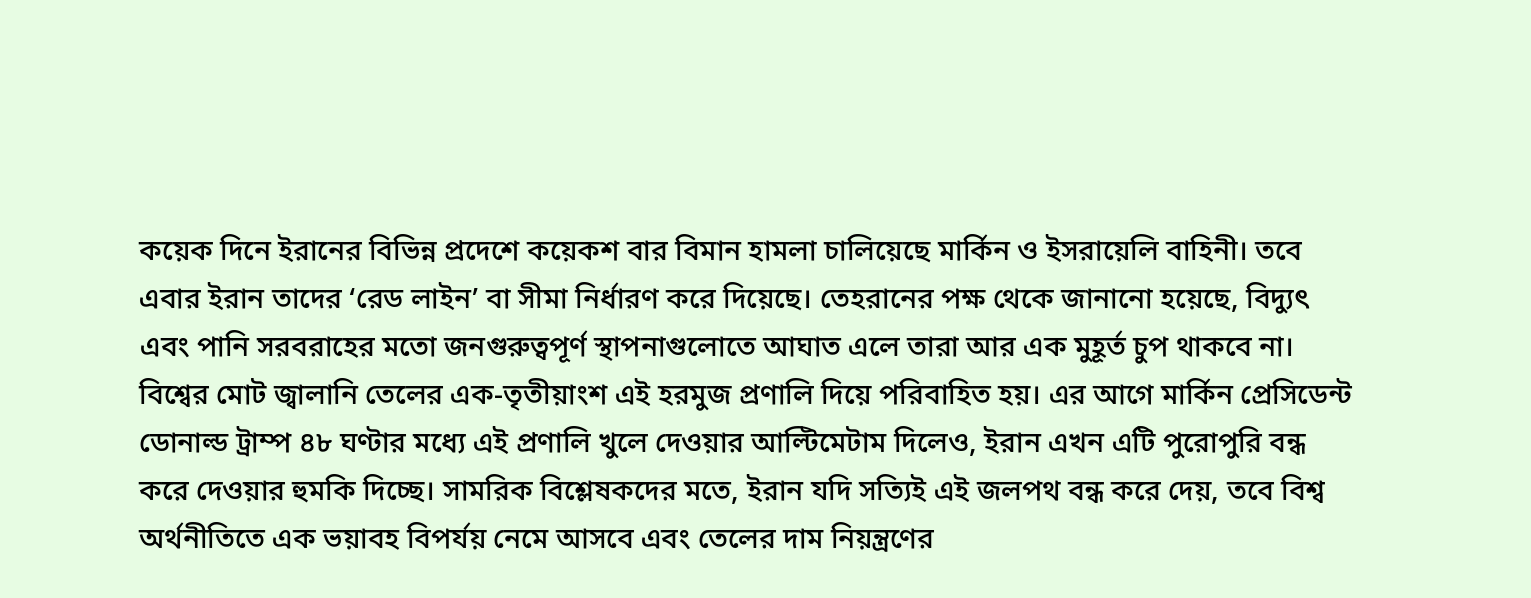কয়েক দিনে ইরানের বিভিন্ন প্রদেশে কয়েকশ বার বিমান হামলা চালিয়েছে মার্কিন ও ইসরায়েলি বাহিনী। তবে এবার ইরান তাদের ‘রেড লাইন’ বা সীমা নির্ধারণ করে দিয়েছে। তেহরানের পক্ষ থেকে জানানো হয়েছে, বিদ্যুৎ এবং পানি সরবরাহের মতো জনগুরুত্বপূর্ণ স্থাপনাগুলোতে আঘাত এলে তারা আর এক মুহূর্ত চুপ থাকবে না।
বিশ্বের মোট জ্বালানি তেলের এক-তৃতীয়াংশ এই হরমুজ প্রণালি দিয়ে পরিবাহিত হয়। এর আগে মার্কিন প্রেসিডেন্ট ডোনাল্ড ট্রাম্প ৪৮ ঘণ্টার মধ্যে এই প্রণালি খুলে দেওয়ার আল্টিমেটাম দিলেও, ইরান এখন এটি পুরোপুরি বন্ধ করে দেওয়ার হুমকি দিচ্ছে। সামরিক বিশ্লেষকদের মতে, ইরান যদি সত্যিই এই জলপথ বন্ধ করে দেয়, তবে বিশ্ব অর্থনীতিতে এক ভয়াবহ বিপর্যয় নেমে আসবে এবং তেলের দাম নিয়ন্ত্রণের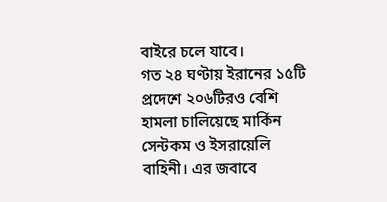বাইরে চলে যাবে।
গত ২৪ ঘণ্টায় ইরানের ১৫টি প্রদেশে ২০৬টিরও বেশি হামলা চালিয়েছে মার্কিন সেন্টকম ও ইসরায়েলি বাহিনী। এর জবাবে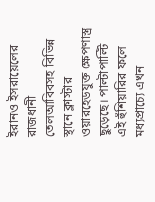ইরানও ইসরায়েলের রাজধানী তেলআবিবসহ বিভিন্ন স্থানে ক্লাস্টার ওয়ারহেডযুক্ত ক্ষেপণাস্ত্র ছুড়েছে। পাল্টাপাল্টি এই হুঁশিয়ারির ফলে মধ্যপ্রাচ্যে এখন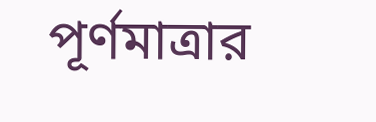পূর্ণমাত্রার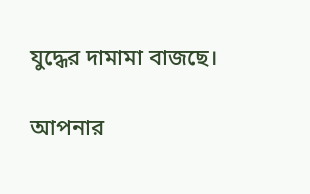যুদ্ধের দামামা বাজছে।

আপনার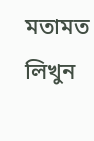মতামত লিখুন